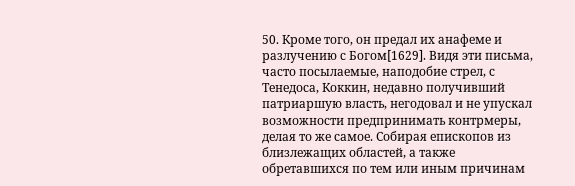50. Кроме того, он предал их анафеме и разлучению с Богом[1629]. Видя эти письма, часто посылаемые, наподобие стрел, с Тенедоса, Коккин, недавно получивший патриаршую власть, негодовал и не упускал возможности предпринимать контрмеры, делая то же самое. Собирая епископов из близлежащих областей, а также обретавшихся по тем или иным причинам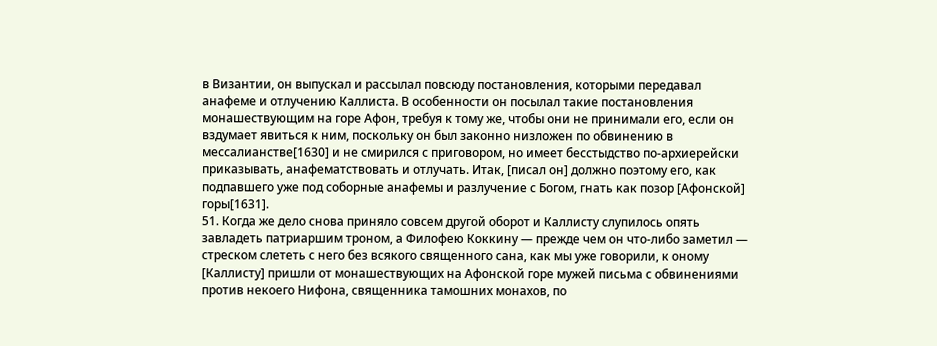в Византии, он выпускал и рассылал повсюду постановления, которыми передавал анафеме и отлучению Каллиста. В особенности он посылал такие постановления монашествующим на горе Афон, требуя к тому же, чтобы они не принимали его, если он вздумает явиться к ним, поскольку он был законно низложен по обвинению в мессалианстве[1630] и не смирился с приговором, но имеет бесстыдство по-архиерейски приказывать, анафематствовать и отлучать. Итак, [писал он] должно поэтому его, как подпавшего уже под соборные анафемы и разлучение с Богом, гнать как позор [Афонской] горы[1631].
51. Когда же дело снова приняло совсем другой оборот и Каллисту слупилось опять завладеть патриаршим троном, а Филофею Коккину — прежде чем он что-либо заметил — стреском слететь с него без всякого священного сана, как мы уже говорили, к оному [Каллисту] пришли от монашествующих на Афонской горе мужей письма с обвинениями против некоего Нифона, священника тамошних монахов, по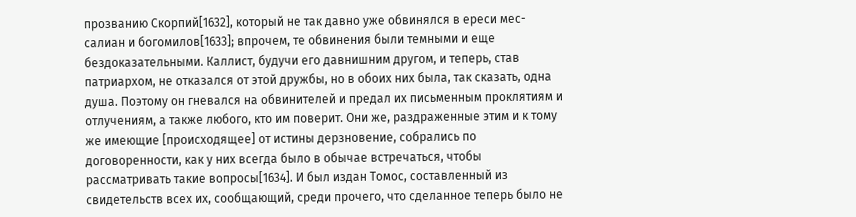прозванию Скорпий[1632], который не так давно уже обвинялся в ереси мес-салиан и богомилов[1633]; впрочем, те обвинения были темными и еще бездоказательными. Каллист, будучи его давнишним другом, и теперь, став патриархом, не отказался от этой дружбы, но в обоих них была, так сказать, одна душа. Поэтому он гневался на обвинителей и предал их письменным проклятиям и отлучениям, а также любого, кто им поверит. Они же, раздраженные этим и к тому же имеющие [происходящее] от истины дерзновение, собрались по договоренности, как у них всегда было в обычае встречаться, чтобы рассматривать такие вопросы[1634]. И был издан Томос, составленный из свидетельств всех их, сообщающий, среди прочего, что сделанное теперь было не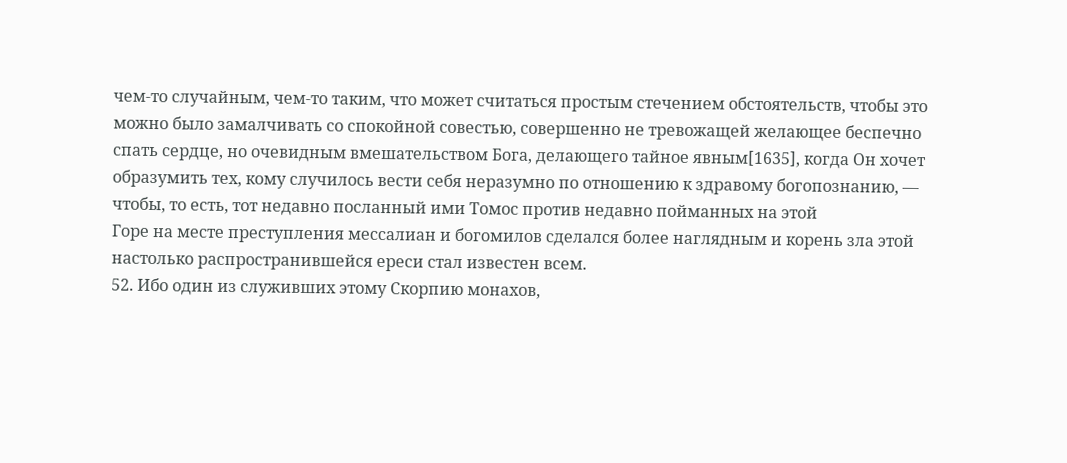чем-то случайным, чем-то таким, что может считаться простым стечением обстоятельств, чтобы это можно было замалчивать со спокойной совестью, совершенно не тревожащей желающее беспечно спать сердце, но очевидным вмешательством Бога, делающего тайное явным[1635], когда Он хочет образумить тех, кому случилось вести себя неразумно по отношению к здравому богопознанию, — чтобы, то есть, тот недавно посланный ими Томос против недавно пойманных на этой
Горе на месте преступления мессалиан и богомилов сделался более наглядным и корень зла этой настолько распространившейся ереси стал известен всем.
52. Ибо один из служивших этому Скорпию монахов,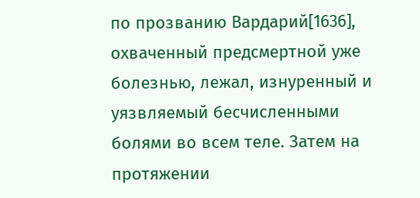по прозванию Вардарий[1636], охваченный предсмертной уже болезнью, лежал, изнуренный и уязвляемый бесчисленными болями во всем теле. Затем на протяжении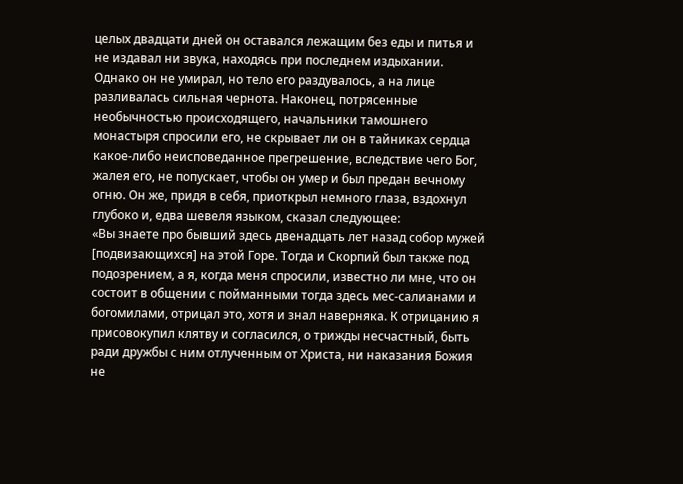целых двадцати дней он оставался лежащим без еды и питья и не издавал ни звука, находясь при последнем издыхании. Однако он не умирал, но тело его раздувалось, а на лице разливалась сильная чернота. Наконец, потрясенные необычностью происходящего, начальники тамошнего монастыря спросили его, не скрывает ли он в тайниках сердца какое-либо неисповеданное прегрешение, вследствие чего Бог, жалея его, не попускает, чтобы он умер и был предан вечному огню. Он же, придя в себя, приоткрыл немного глаза, вздохнул глубоко и, едва шевеля языком, сказал следующее:
«Вы знаете про бывший здесь двенадцать лет назад собор мужей [подвизающихся] на этой Горе. Тогда и Скорпий был также под подозрением, а я, когда меня спросили, известно ли мне, что он состоит в общении с пойманными тогда здесь мес-салианами и богомилами, отрицал это, хотя и знал наверняка. К отрицанию я присовокупил клятву и согласился, о трижды несчастный, быть ради дружбы с ним отлученным от Христа, ни наказания Божия не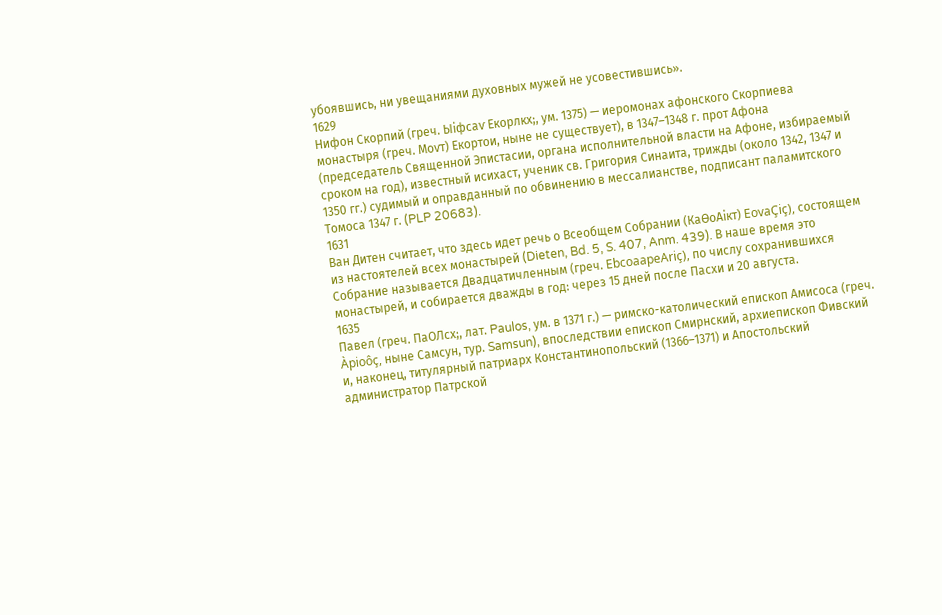убоявшись, ни увещаниями духовных мужей не усовестившись».
1629
Нифон Скорпий (греч. Ыіфсаѵ Екорлкх;, ум. 1375) — иеромонах афонского Скорпиева монастыря (греч. Моѵт) Екортои, ныне не существует), в 1347–1348 г. прот Афона (председатель Священной Эпистасии, органа исполнительной власти на Афоне, избираемый сроком на год), известный исихаст, ученик св. Григория Синаита, трижды (около 1342, 1347 и 1350 гг.) судимый и оправданный по обвинению в мессалианстве, подписант паламитского Томоса 1347 г. (PLP 20683).
1631
Ван Дитен считает, что здесь идет речь о Всеобщем Собрании (КаѲоАікт) EovaÇiç), состоящем из настоятелей всех монастырей (Dieten, Bd. 5, S. 407, Anm. 439). В наше время это Собрание называется Двадцатичленным (греч. EbcoaapeAriç), по числу сохранившихся монастырей, и собирается дважды в год: через 15 дней после Пасхи и 20 августа.
1635
Павел (греч. ПаОЛсх;, лат. Paulos, ум. в 1371 г.) — римско-католический епископ Амисоса (греч. Àpioôç, ныне Самсун, тур. Samsun), впоследствии епископ Смирнский, архиепископ Фивский и, наконец, титулярный патриарх Константинопольский (1366–1371) и Апостольский администратор Патрской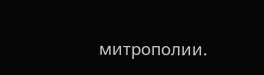митрополии.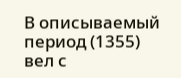В описываемый период (1355) вел с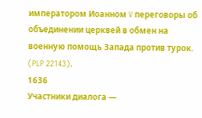императором Иоанном V переговоры об объединении церквей в обмен на военную помощь Запада против турок. (PLP 22143).
1636
Участники диалога —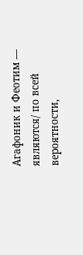Агафоник и Феотим — являются/ по всей вероятности,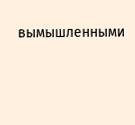вымышленными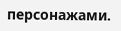персонажами.